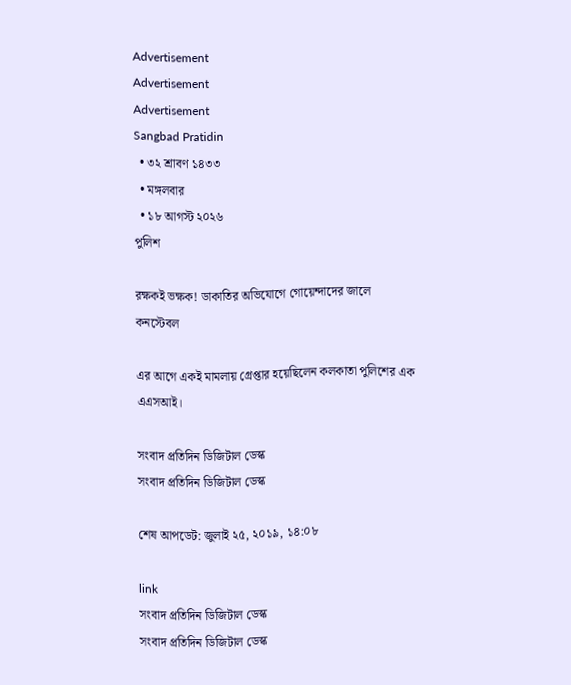Advertisement
Advertisement
Advertisement
Sangbad Pratidin
  • ৩২ শ্রাবণ ১৪৩৩
  • মঙ্গলবার
  • ১৮ আগস্ট ২০২৬
পুলিশ

রক্ষকই ভক্ষক! ডাকাতির অভিযোগে গোয়েন্দাদের জালে কনস্টেবল

এর আগে একই মামলায় গ্রেপ্তার হয়েছিলেন কলকাতা পুলিশের এক এএসআই।

সংবাদ প্রতিদিন ডিজিটাল ডেস্ক
সংবাদ প্রতিদিন ডিজিটাল ডেস্ক

শেষ আপডেট: জুলাই ২৫, ২০১৯, ১৪:০৮

link
সংবাদ প্রতিদিন ডিজিটাল ডেস্ক
সংবাদ প্রতিদিন ডিজিটাল ডেস্ক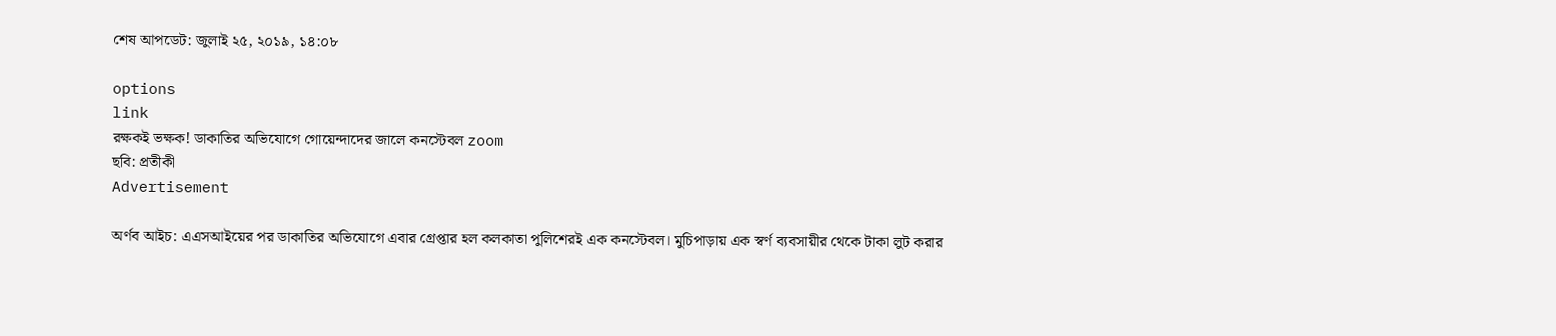শেষ আপডেট: জুলাই ২৫, ২০১৯, ১৪:০৮

options
link
রক্ষকই ভক্ষক! ডাকাতির অভিযোগে গোয়েন্দাদের জালে কনস্টেবল zoom
ছবি: প্রতীকী
Advertisement

অর্ণব আইচ: এএসআইয়ের পর ডাকাতির অভিযোগে এবার গ্রেপ্তার হল কলকাতা পুলিশেরই এক কনস্টেবল। মুচিপাড়ায় এক স্বর্ণ ব্যবসায়ীর থেকে টাকা লুট করার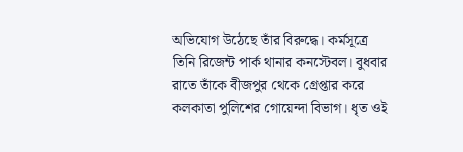অভিযোগ উঠেছে তাঁর বিরুদ্ধে। কর্মসূত্রে তিনি রিজেন্ট পার্ক থানার কনস্টেবল। বুধবার রাতে তাঁকে বীজপুর থেকে গ্রেপ্তার করে কলকাতা পুলিশের গোয়েন্দা বিভাগ। ধৃত ওই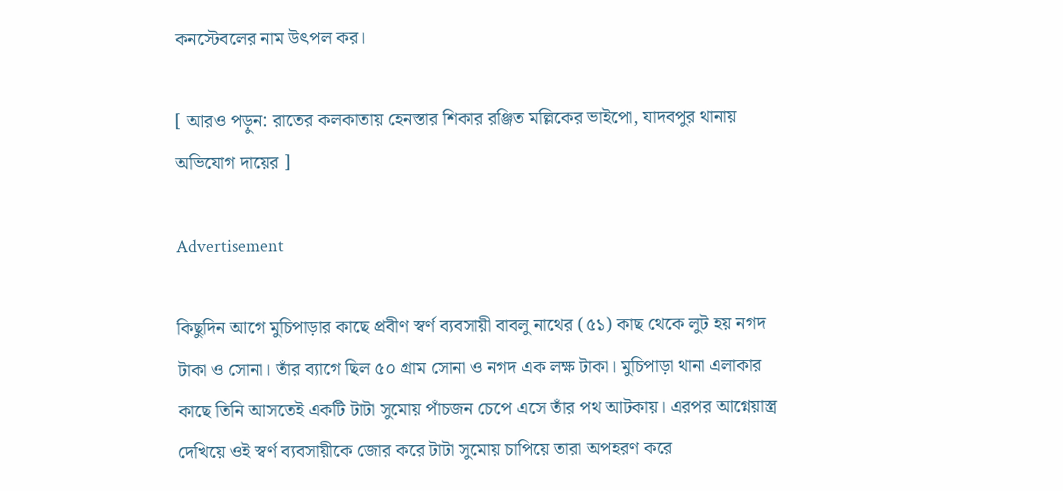কনস্টেবলের নাম উৎপল কর।

[ আরও পড়ুন: রাতের কলকাতায় হেনস্তার শিকার রঞ্জিত মল্লিকের ভাইপো, যাদবপুর থানায় অভিযোগ দায়ের ]

Advertisement

কিছুদিন আগে মুচিপাড়ার কাছে প্রবীণ স্বর্ণ ব্যবসায়ী বাবলু নাথের (৫১) কাছ থেকে লুট হয় নগদ টাকা ও সোনা। তাঁর ব্যাগে ছিল ৫০ গ্রাম সোনা ও নগদ এক লক্ষ টাকা। মুচিপাড়া থানা এলাকার কাছে তিনি আসতেই একটি টাটা সুমোয় পাঁচজন চেপে এসে তাঁর পথ আটকায়। এরপর আগ্নেয়াস্ত্র দেখিয়ে ওই স্বর্ণ ব্যবসায়ীকে জোর করে টাটা সুমোয় চাপিয়ে তারা অপহরণ করে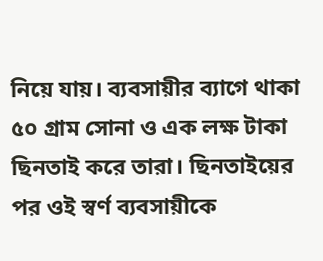নিয়ে যায়। ব্যবসায়ীর ব্যাগে থাকা ৫০ গ্রাম সোনা ও এক লক্ষ টাকা ছিনতাই করে তারা। ছিনতাইয়ের পর ওই স্বর্ণ ব্যবসায়ীকে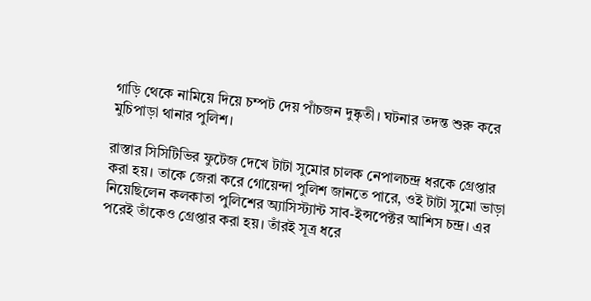গাড়ি থেকে নামিয়ে দিয়ে চম্পট দেয় পাঁচজন দুষ্কৃতী। ঘটনার তদন্ত শুরু করে মুচিপাড়া থানার পুলিশ।

রাস্তার সিসিটিভির ফুটেজ দেখে টাটা সুমোর চালক নেপালচন্দ্র ধরকে গ্রেপ্তার করা হয়। তাকে জেরা করে গোয়েন্দা পুলিশ জানতে পারে, ওই টাটা সুমো ভাড়া নিয়েছিলেন কলকাতা পুলিশের অ্যাসিস্ট্যান্ট সাব-ইন্সপেক্টর আশিস চন্দ্র। এর পরেই তাঁকেও গ্রেপ্তার করা হয়। তাঁরই সূত্র ধরে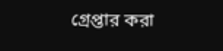গ্রেপ্তার করা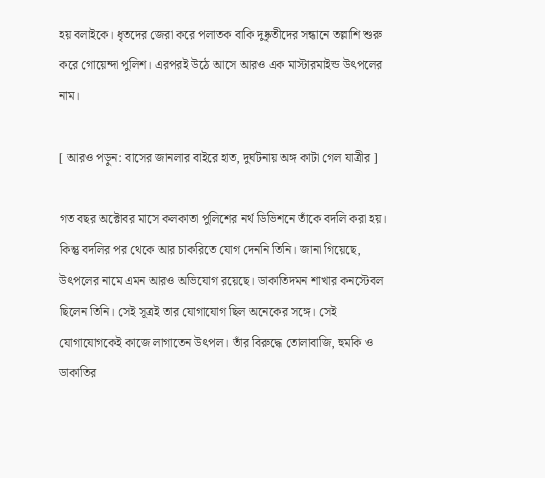হয় বলাইকে। ধৃতদের জেরা করে পলাতক বাকি দুষ্কৃতীদের সন্ধানে তল্লাশি শুরু করে গোয়েন্দা পুলিশ। এরপরই উঠে আসে আরও এক মাস্টারমাইন্ড উৎপলের নাম।

[ আরও পড়ুন: বাসের জানলার বাইরে হাত, দুর্ঘটনায় অঙ্গ কাটা গেল যাত্রীর ]

গত বছর অক্টোবর মাসে কলকাতা পুলিশের নর্থ ডিভিশনে তাঁকে বদলি করা হয়। কিন্তু বদলির পর থেকে আর চাকরিতে যোগ দেননি তিনি। জানা গিয়েছে, উৎপলের নামে এমন আরও অভিযোগ রয়েছে। ডাকাতিদমন শাখার কনস্টেবল ছিলেন তিনি। সেই সূত্রই তার যোগাযোগ ছিল অনেকের সঙ্গে। সেই যোগাযোগকেই কাজে লাগাতেন উৎপল। তাঁর বিরুদ্ধে তোলাবাজি, হুমকি ও ডাকাতির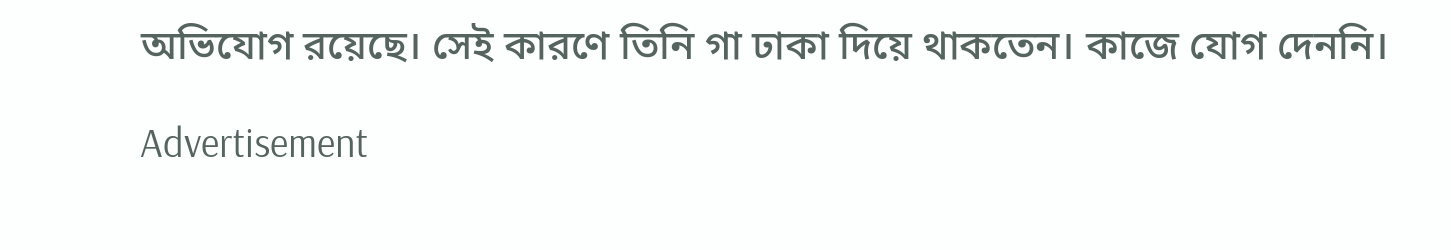অভিযোগ রয়েছে। সেই কারণে তিনি গা ঢাকা দিয়ে থাকতেন। কাজে যোগ দেননি।

Advertisement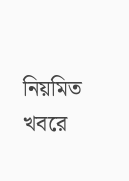নিয়মিত খবরে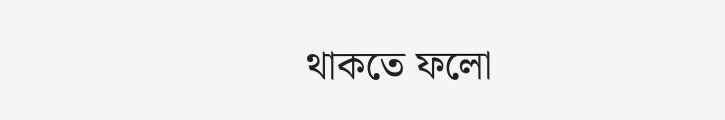থাকতে ফলো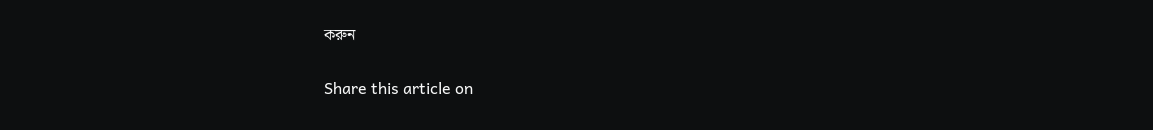করুন

Share this article on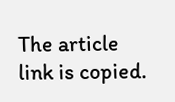The article link is copied.